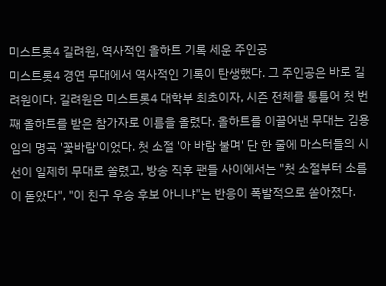미스트롯4 길려원, 역사적인 올하트 기록 세운 주인공
미스트롯4 경연 무대에서 역사적인 기록이 탄생했다. 그 주인공은 바로 길려원이다. 길려원은 미스트롯4 대학부 최초이자, 시즌 전체를 통틀어 첫 번째 올하트를 받은 참가자로 이름을 올렸다. 올하트를 이끌어낸 무대는 김용임의 명곡 '꽃바람'이었다. 첫 소절 '아 바람 불며' 단 한 줄에 마스터들의 시선이 일제히 무대로 쏠렸고, 방송 직후 팬들 사이에서는 "첫 소절부터 소름이 돋았다", "이 친구 우승 후보 아니냐"는 반응이 폭발적으로 쏟아졌다.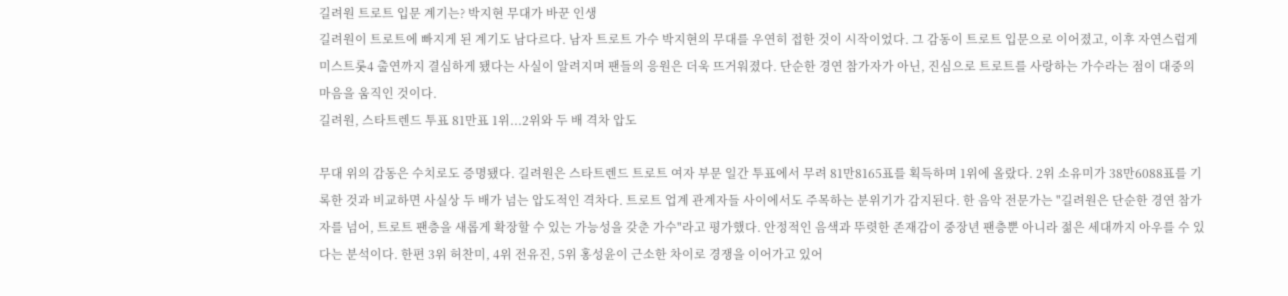길려원 트로트 입문 계기는? 박지현 무대가 바꾼 인생
길려원이 트로트에 빠지게 된 계기도 남다르다. 남자 트로트 가수 박지현의 무대를 우연히 접한 것이 시작이었다. 그 감동이 트로트 입문으로 이어졌고, 이후 자연스럽게 미스트롯4 출연까지 결심하게 됐다는 사실이 알려지며 팬들의 응원은 더욱 뜨거워졌다. 단순한 경연 참가자가 아닌, 진심으로 트로트를 사랑하는 가수라는 점이 대중의 마음을 움직인 것이다.
길려원, 스타트렌드 투표 81만표 1위...2위와 두 배 격차 압도

무대 위의 감동은 수치로도 증명됐다. 길려원은 스타트렌드 트로트 여자 부문 일간 투표에서 무려 81만8165표를 획득하며 1위에 올랐다. 2위 소유미가 38만6088표를 기록한 것과 비교하면 사실상 두 배가 넘는 압도적인 격차다. 트로트 업계 관계자들 사이에서도 주목하는 분위기가 감지된다. 한 음악 전문가는 "길려원은 단순한 경연 참가자를 넘어, 트로트 팬층을 새롭게 확장할 수 있는 가능성을 갖춘 가수"라고 평가했다. 안정적인 음색과 뚜렷한 존재감이 중장년 팬층뿐 아니라 젊은 세대까지 아우를 수 있다는 분석이다. 한편 3위 허찬미, 4위 전유진, 5위 홍성윤이 근소한 차이로 경쟁을 이어가고 있어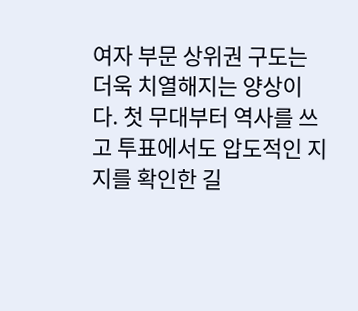여자 부문 상위권 구도는 더욱 치열해지는 양상이다. 첫 무대부터 역사를 쓰고 투표에서도 압도적인 지지를 확인한 길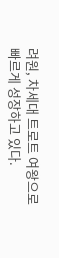려원, 차세대 트로트 여왕으로 빠르게 성장하고 있다.